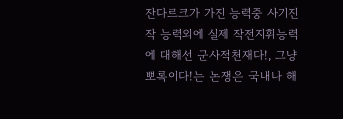잔다르크가 가진 능력중 사기진작 능력외에 실제 작전지휘능력에 대해선 군사적천재다!, 그냥 뽀록이다!는 논쟁은 국내나 해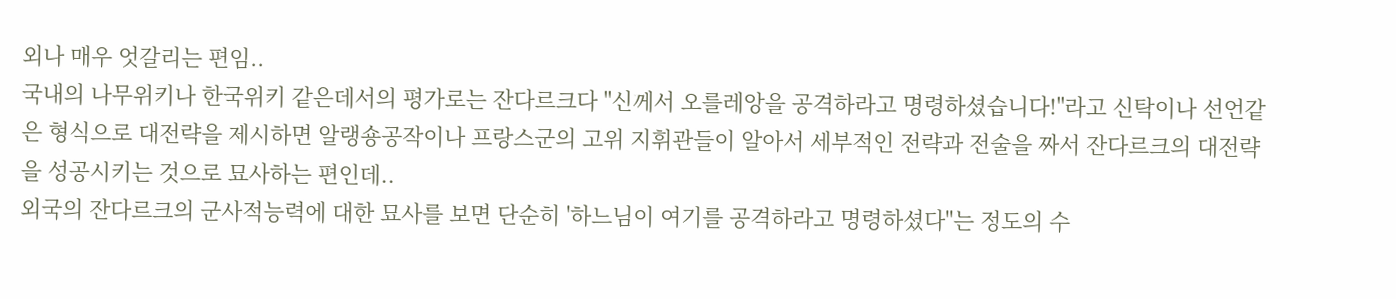외나 매우 엇갈리는 편임..
국내의 나무위키나 한국위키 같은데서의 평가로는 잔다르크다 "신께서 오를레앙을 공격하라고 명령하셨습니다!"라고 신탁이나 선언같은 형식으로 대전략을 제시하면 알랭숑공작이나 프랑스군의 고위 지휘관들이 알아서 세부적인 전략과 전술을 짜서 잔다르크의 대전략을 성공시키는 것으로 묘사하는 편인데..
외국의 잔다르크의 군사적능력에 대한 묘사를 보면 단순히 '하느님이 여기를 공격하라고 명령하셨다"는 정도의 수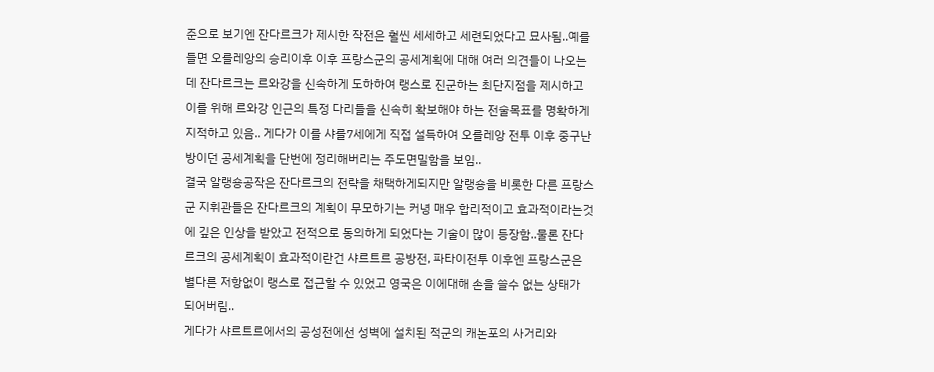준으로 보기엔 잔다르크가 제시한 작전은 훨씬 세세하고 세련되었다고 묘사됨..예를 들면 오를레앙의 승리이후 이후 프랑스군의 공세계획에 대해 여러 의견들이 나오는데 잔다르크는 르와강을 신속하게 도하하여 랭스로 진군하는 최단지점을 제시하고 이를 위해 르와강 인근의 특정 다리들을 신속히 확보해야 하는 전술목표를 명확하게 지적하고 있음.. 게다가 이를 샤를7세에게 직접 설득하여 오를레앙 전투 이후 중구난방이던 공세계획을 단번에 정리해버리는 주도면밀함을 보임..
결국 알랭숑공작은 잔다르크의 전략을 채택하게되지만 알랭숑을 비롯한 다른 프랑스군 지휘관들은 잔다르크의 계획이 무모하기는 커녕 매우 합리적이고 효과적이라는것에 깊은 인상을 받았고 전적으로 동의하게 되었다는 기술이 많이 등장함..물론 잔다르크의 공세계획이 효과적이란건 샤르트르 공방전, 파타이전투 이후엔 프랑스군은 별다른 저항없이 랭스로 접근할 수 있었고 영국은 이에대해 손을 쓸수 없는 상태가 되어버림..
게다가 샤르트르에서의 공성전에선 성벽에 설치된 적군의 캐논포의 사거리와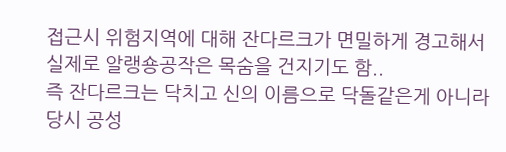접근시 위험지역에 대해 잔다르크가 면밀하게 경고해서 실제로 알랭숑공작은 목숨을 건지기도 함..
즉 잔다르크는 닥치고 신의 이름으로 닥돌같은게 아니라 당시 공성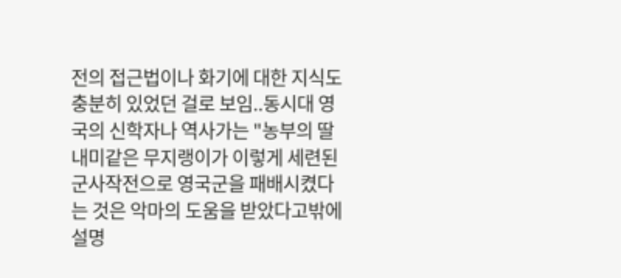전의 접근법이나 화기에 대한 지식도 충분히 있었던 걸로 보임..동시대 영국의 신학자나 역사가는 "농부의 딸내미같은 무지랭이가 이렇게 세련된 군사작전으로 영국군을 패배시켰다는 것은 악마의 도움을 받았다고밖에 설명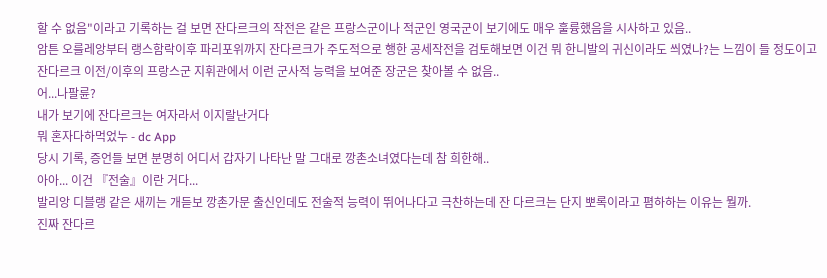할 수 없음"이라고 기록하는 걸 보면 잔다르크의 작전은 같은 프랑스군이나 적군인 영국군이 보기에도 매우 훌륭했음을 시사하고 있음..
암튼 오를레앙부터 랭스함락이후 파리포위까지 잔다르크가 주도적으로 행한 공세작전을 검토해보면 이건 뭐 한니발의 귀신이라도 씌였나?는 느낌이 들 정도이고 잔다르크 이전/이후의 프랑스군 지휘관에서 이런 군사적 능력을 보여준 장군은 찾아볼 수 없음..
어...나팔륜?
내가 보기에 잔다르크는 여자라서 이지랄난거다
뭐 혼자다하먹었누 - dc App
당시 기록, 증언들 보면 분명히 어디서 갑자기 나타난 말 그대로 깡촌소녀였다는데 참 희한해..
아아... 이건 『전술』이란 거다...
발리앙 디블랭 같은 새끼는 개듣보 깡촌가문 출신인데도 전술적 능력이 뛰어나다고 극찬하는데 잔 다르크는 단지 뽀록이라고 폄하하는 이유는 뭘까.
진짜 잔다르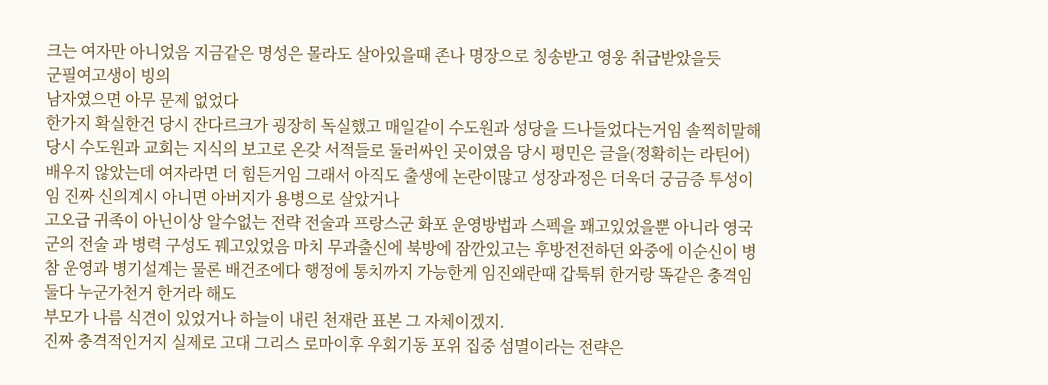크는 여자만 아니었음 지금같은 명성은 몰라도 살아있을때 존나 명장으로 칭송받고 영웅 취급받았을듯
군필여고생이 빙의
남자였으면 아무 문제 없었다
한가지 확실한건 당시 잔다르크가 굉장히 독실했고 매일같이 수도원과 성당을 드나들었다는거임 솔찍히말해 당시 수도원과 교회는 지식의 보고로 온갖 서적들로 둘러싸인 곳이였음 당시 평민은 글을(정확히는 라틴어)배우지 않았는데 여자라면 더 힘든거임 그래서 아직도 출생에 논란이많고 성장과정은 더욱더 궁금증 투성이임 진짜 신의계시 아니면 아버지가 용병으로 살았거나
고오급 귀족이 아닌이상 알수없는 전략 전술과 프랑스군 화포 운영방법과 스펙을 꽤고있었을뿐 아니라 영국군의 전술 과 병력 구성도 꿰고있었음 마치 무과출신에 북방에 잠깐있고는 후방전전하던 와중에 이순신이 병참 운영과 병기설계는 물론 배건조에다 행정에 통치까지 가능한게 임진왜란때 갑툭튀 한거랑 똑같은 충격임 둘다 누군가천거 한거라 해도
부모가 나름 식견이 있었거나 하늘이 내린 천재란 표본 그 자체이겠지.
진짜 충격적인거지 실제로 고대 그리스 로마이후 우회기동 포위 집중 섬멸이라는 전략은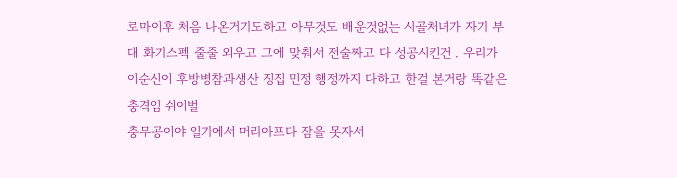로마이후 처음 나온거기도하고 아무것도 배운것없는 시골처녀가 자기 부대 화기스펙 줄줄 외우고 그에 맞춰서 전술짜고 다 성공시킨건 . 우리가 이순신이 후방병참과생산 징집 민정 행정까지 다하고 한걸 본거랑 똑같은 충격임 쉬이벌
충무공이야 일기에서 머리아프다 잠을 못자서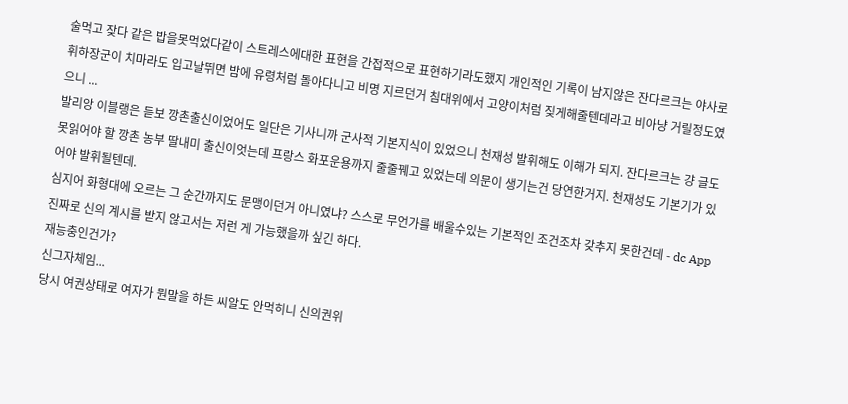술먹고 잦다 같은 밥을못먹었다같이 스트레스에대한 표현을 간접적으로 표현하기라도했지 개인적인 기록이 남지않은 잔다르크는 야사로 휘하장군이 치마라도 입고날뛰면 밤에 유령처럼 돌아다니고 비명 지르던거 침대위에서 고양이처럼 짖게해줄텐데라고 비아냥 거릴정도였으니 ...
발리앙 이블랭은 듣보 깡촌출신이었어도 일단은 기사니까 군사적 기본지식이 있었으니 천재성 발휘해도 이해가 되지. 잔다르크는 걍 글도 못읽어야 할 깡촌 농부 딸내미 출신이엇는데 프랑스 화포운용까지 줄줄꿰고 있었는데 의문이 생기는건 당연한거지. 천재성도 기본기가 있어야 발휘될텐데.
심지어 화형대에 오르는 그 순간까지도 문맹이던거 아니였냐? 스스로 무언가를 배울수있는 기본적인 조건조차 갖추지 못한건데 - dc App
진짜로 신의 계시를 받지 않고서는 저런 게 가능했을까 싶긴 하다.
재능충인건가?
신그자체임...
당시 여권상태로 여자가 뭔말을 하든 씨알도 안먹히니 신의권위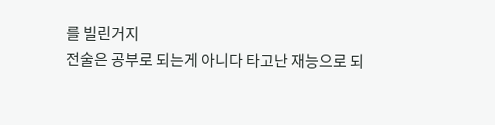를 빌린거지
전술은 공부로 되는게 아니다 타고난 재능으로 되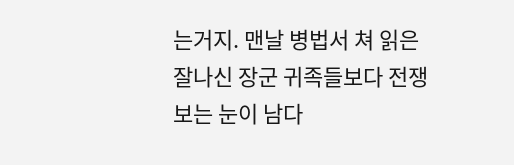는거지. 맨날 병법서 쳐 읽은 잘나신 장군 귀족들보다 전쟁 보는 눈이 남다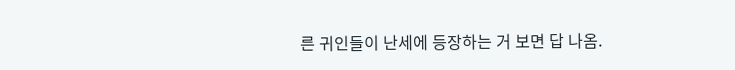른 귀인들이 난세에 등장하는 거 보면 답 나옴.